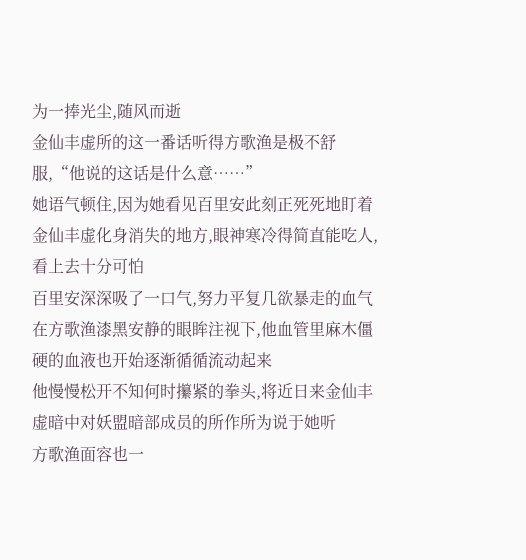为一捧光尘,随风而逝
金仙丰虚所的这一番话听得方歌渔是极不舒服,“他说的这话是什么意……”
她语气顿住,因为她看见百里安此刻正死死地盯着金仙丰虚化身消失的地方,眼神寒冷得简直能吃人,看上去十分可怕
百里安深深吸了一口气,努力平复几欲暴走的血气
在方歌渔漆黑安静的眼眸注视下,他血管里麻木僵硬的血液也开始逐渐循循流动起来
他慢慢松开不知何时攥紧的拳头,将近日来金仙丰虚暗中对妖盟暗部成员的所作所为说于她听
方歌渔面容也一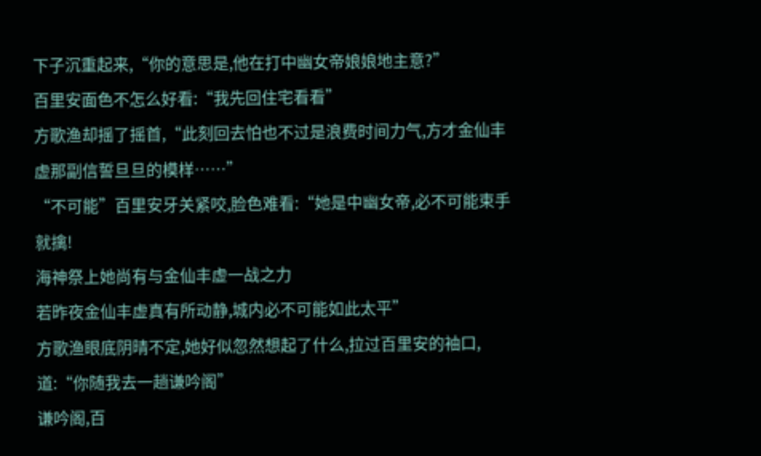下子沉重起来,“你的意思是,他在打中幽女帝娘娘地主意?”
百里安面色不怎么好看:“我先回住宅看看”
方歌渔却摇了摇首,“此刻回去怕也不过是浪费时间力气,方才金仙丰虚那副信誓旦旦的模样……”
“不可能”百里安牙关紧咬,脸色难看:“她是中幽女帝,必不可能束手就擒!
海神祭上她尚有与金仙丰虚一战之力
若昨夜金仙丰虚真有所动静,城内必不可能如此太平”
方歌渔眼底阴晴不定,她好似忽然想起了什么,拉过百里安的袖口,道:“你随我去一趟谦吟阁”
谦吟阁,百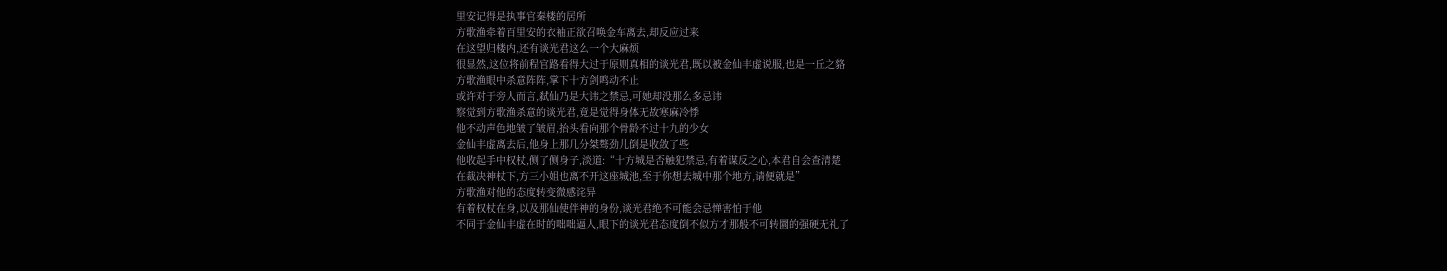里安记得是执事官秦楼的居所
方歌渔牵着百里安的衣袖正欲召唤金车离去,却反应过来
在这望归楼内,还有谈光君这么一个大麻烦
很显然,这位将前程官路看得大过于原则真相的谈光君,既以被金仙丰虚说服,也是一丘之貉
方歌渔眼中杀意阵阵,掌下十方剑鸣动不止
或许对于旁人而言,弑仙乃是大讳之禁忌,可她却没那么多忌讳
察觉到方歌渔杀意的谈光君,竟是觉得身体无故寒麻冷悸
他不动声色地皱了皱眉,抬头看向那个骨龄不过十九的少女
金仙丰虚离去后,他身上那几分桀骜劲儿倒是收敛了些
他收起手中权杖,侧了侧身子,淡道:“十方城是否触犯禁忌,有着谋反之心,本君自会查清楚
在裁决神杖下,方三小姐也离不开这座城池,至于你想去城中那个地方,请便就是”
方歌渔对他的态度转变微感诧异
有着权杖在身,以及那仙使伴神的身份,谈光君绝不可能会忌惮害怕于他
不同于金仙丰虚在时的咄咄逼人,眼下的谈光君态度倒不似方才那般不可转圜的强硬无礼了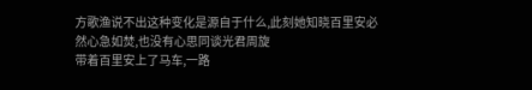方歌渔说不出这种变化是源自于什么,此刻她知晓百里安必然心急如焚,也没有心思同谈光君周旋
带着百里安上了马车,一路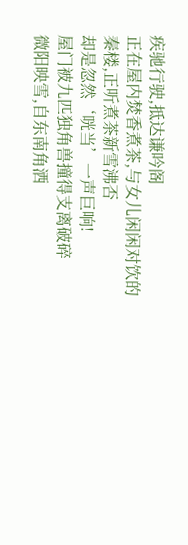疾驰行驶,抵达谦吟阁
正在屋内焚香煮茶,与女儿闲闲对饮的秦楼,正听煮茶新雪沸否
却是忽然‘咣当’一声巨响!
屋门被九匹独角兽撞得支离破碎
微阳映雪,自东南角洒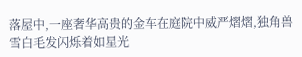落屋中,一座奢华高贵的金车在庭院中威严熠熠,独角兽雪白毛发闪烁着如星光